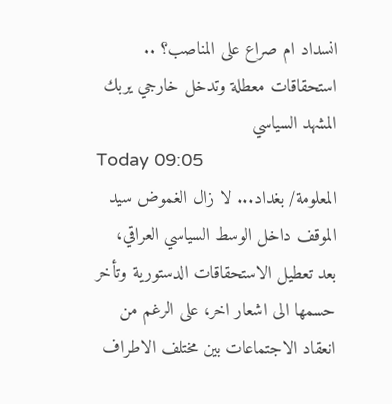انسداد ام صراع على المناصب؟ .. استحقاقات معطلة وتدخل خارجي يربك المشهد السياسي
Today 09:05
المعلومة/ بغداد... لا زال الغموض سيد الموقف داخل الوسط السياسي العراقي، بعد تعطيل الاستحقاقات الدستورية وتأخر حسمها الى اشعار اخر، على الرغم من انعقاد الاجتماعات بين مختلف الاطراف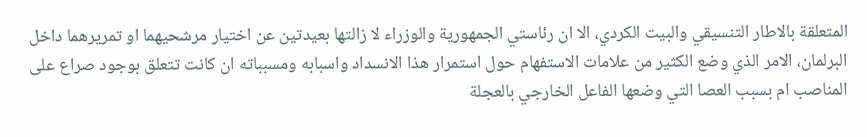المتعلقة بالاطار التنسيقي والبيت الكردي، الا ان رئاستي الجمهورية والوزراء لا زالتها بعيدتين عن اختيار مرشحيهما او تمريرهما داخل البرلمان، الامر الذي وضع الكثير من علامات الاستفهام حول استمرار هذا الانسداد واسبابه ومسبباته ان كانت تتعلق بوجود صراع على المناصب ام بسبب العصا التي وضعها الفاعل الخارجي بالعجلة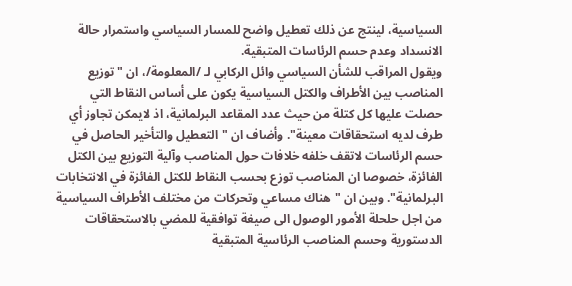السياسية، لينتج عن ذلك تعطيل واضح للمسار السياسي واستمرار حالة الانسداد وعدم حسم الرئاسات المتبقية.
ويقول المراقب للشأن السياسي وائل الركابي لـ /المعلومة/، ان "توزيع المناصب بين الأطراف والكتل السياسية يكون على أساس النقاط التي حصلت عليها كل كتلة من حيث عدد المقاعد البرلمانية، اذ لايمكن تجاوز أي طرف لديه استحقاقات معينة". وأضاف ان "التعطيل والتأخير الحاصل في حسم الرئاسات لاتقف خلفه خلافات حول المناصب وآلية التوزيع بين الكتل الفائزة، خصوصا ان المناصب توزع بحسب النقاط للكتل الفائزة في الانتخابات البرلمانية". وبين ان "هناك مساعي وتحركات من مختلف الأطراف السياسية من اجل حلحلة الأمور الوصول الى صيغة توافقية للمضي بالاستحقاقات الدستورية وحسم المناصب الرئاسية المتبقية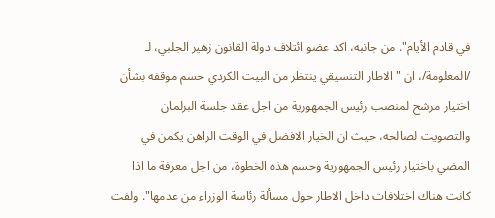في قادم الأيام". من جانبه، اكد عضو ائتلاف دولة القانون زهير الجلبي، لـ /المعلومة/، ان "الاطار التنسيقي ينتظر من البيت الكردي حسم موقفه بشأن اختيار مرشح لمنصب رئيس الجمهورية من اجل عقد جلسة البرلمان والتصويت لصالحه، حيث ان الخيار الافضل في الوقت الراهن يكمن في المضي باختيار رئيس الجمهورية وحسم هذه الخطوة، من اجل معرفة ما اذا كانت هناك اختلافات داخل الاطار حول مسألة رئاسة الوزراء من عدمها". ولفت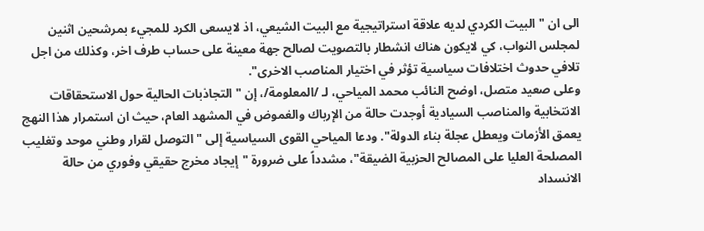الى ان "البيت الكردي لديه علاقة استراتيجية مع البيت الشيعي، اذ لايسعى الكرد للمجيء بمرشحين اثنين لمجلس النواب، كي لايكون هناك انشطار بالتصويت لصالح جهة معينة على حساب طرف اخر، وكذلك من اجل تلافي حدوث اختلافات سياسية تؤثر في اختيار المناصب الاخرى".
وعلى صعيد متصل، اوضح النائب محمد المياحي، لـ /المعلومة/، إن "التجاذبات الحالية حول الاستحقاقات الانتخابية والمناصب السيادية أوجدت حالة من الإرباك والغموض في المشهد العام، حيث ان استمرار هذا النهج يعمق الأزمات ويعطل عجلة بناء الدولة". ودعا المياحي القوى السياسية إلى "التوصل لقرار وطني موحد وتغليب المصلحة العليا على المصالح الحزبية الضيقة"، مشدداً على ضرورة "إيجاد مخرج حقيقي وفوري من حالة الانسداد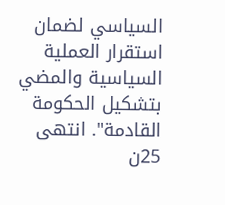السياسي لضمان استقرار العملية السياسية والمضي بتشكيل الحكومة القادمة". انتهى 25ن